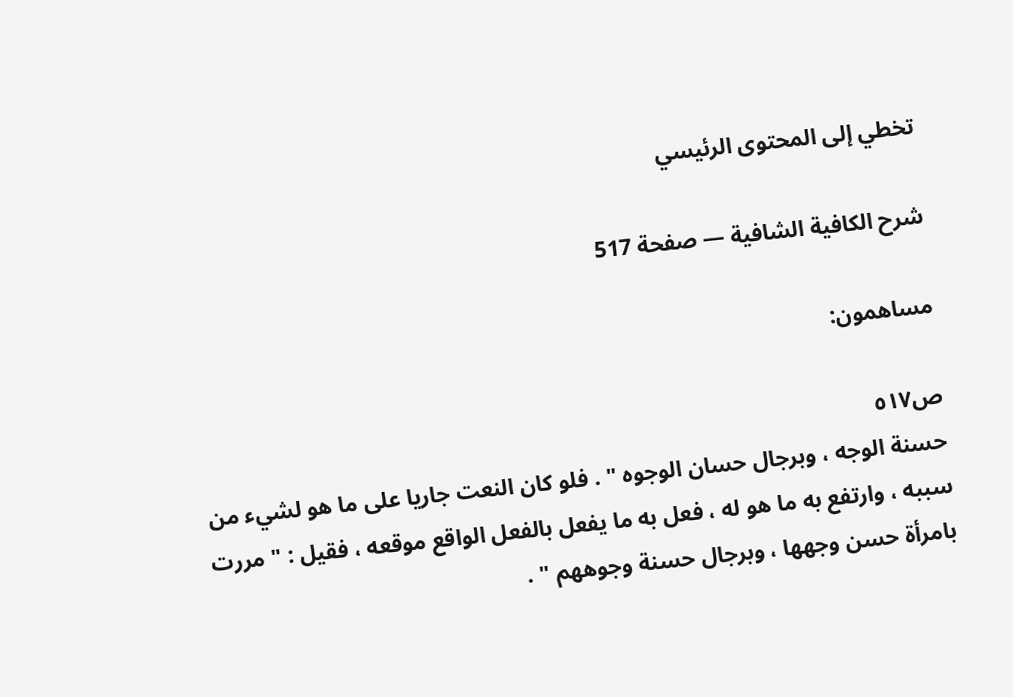تخطي إلى المحتوى الرئيسي

شرح الكافية الشافية — صفحة 517

مساهمون:

ص٥١٧
حسنة الوجه ، وبرجال حسان الوجوه " . فلو كان النعت جاريا على ما هو لشيء من سببه ، وارتفع به ما هو له ، فعل به ما يفعل بالفعل الواقع موقعه ، فقيل : " مررت بامرأة حسن وجهها ، وبرجال حسنة وجوههم " .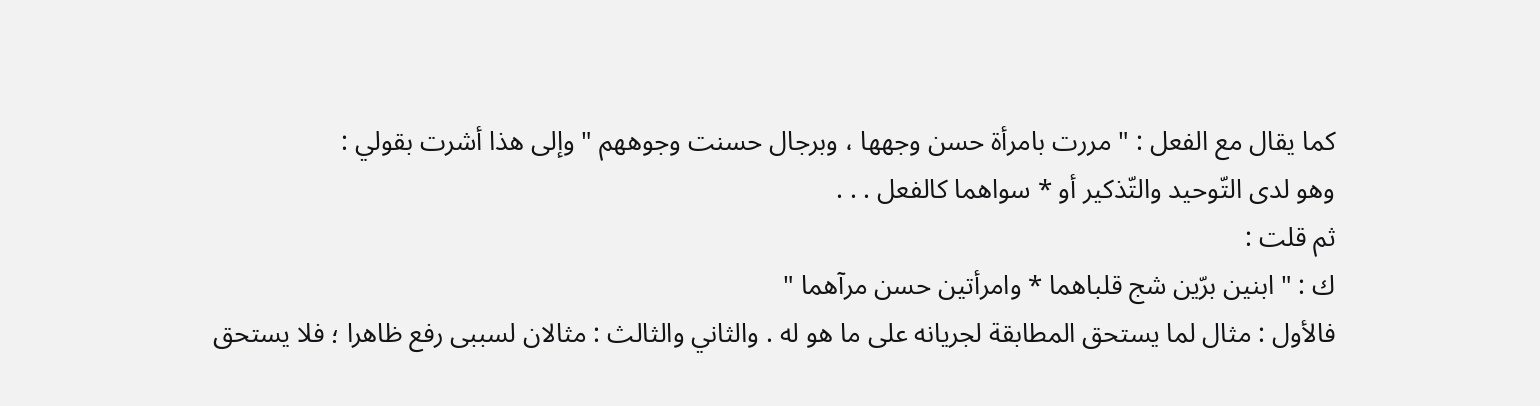كما يقال مع الفعل : " مررت بامرأة حسن وجهها ، وبرجال حسنت وجوههم " وإلى هذا أشرت بقولي :
وهو لدى التّوحيد والتّذكير أو * سواهما كالفعل . . .
ثم قلت :
ك : " ابنين برّين شج قلباهما * وامرأتين حسن مرآهما "
فالأول : مثال لما يستحق المطابقة لجريانه على ما هو له . والثاني والثالث : مثالان لسببى رفع ظاهرا ؛ فلا يستحق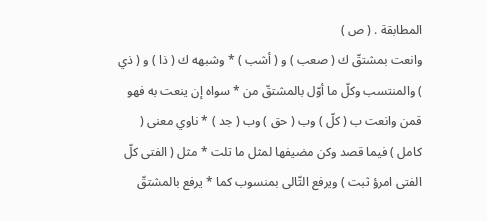المطابقة . ( ص )
وانعت بمشتقّ ك ( صعب ) و ( أشب ) * وشبهه ك ( ذا ) و ( ذي ) والمنتسب وكلّ ما أوّل بالمشتقّ من * سواه إن ينعت به فهو قمن وانعت ب ( كلّ ) وب ( حق ) وب ( جد ) * ناوي معنى ( كامل ) فيما قصد وكن مضيفها لمثل ما تلت * مثل ( الفتى كلّ الفتى امرؤ ثبت ) ويرفع التّالى بمنسوب كما * يرفع بالمشتقّ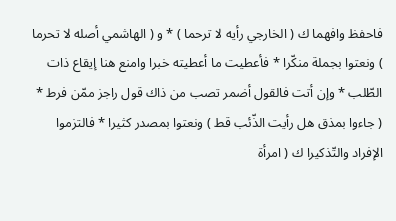فاحفظ وافهما ك ( الخارجي رأيه لا ترحما ) * و ( الهاشمي أصله لا تحرما ) ونعتوا بجملة منكّرا * فأعطيت ما أعطيته خبرا وامنع هنا إيقاع ذات الطّلب * وإن أتت فالقول أضمر تصب من ذاك قول راجز ممّن فرط * ( جاءوا بمذق هل رأيت الذّئب قط ) ونعتوا بمصدر كثيرا * فالتزموا الإفراد والتّذكيرا ك ( امرأة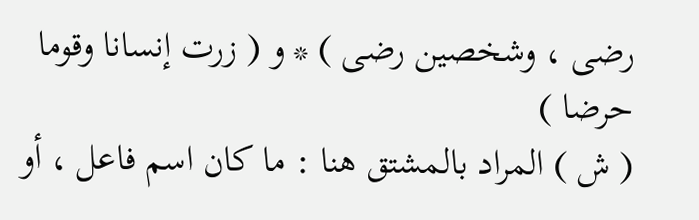رضى ، وشخصين رضى ) * و ( زرت إنسانا وقوما حرضا )
( ش ) المراد بالمشتق هنا : ما كان اسم فاعل ، أو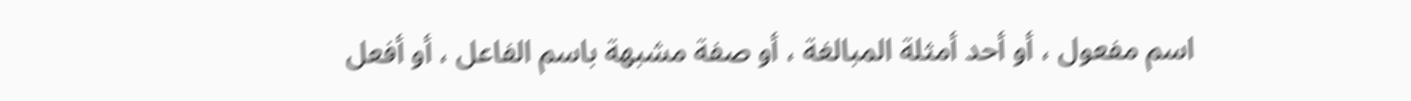اسم مفعول ، أو أحد أمثلة المبالغة ، أو صفة مشبهة باسم الفاعل ، أو أفعل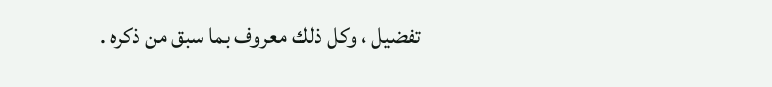تفضيل ، وكل ذلك معروف بما سبق من ذكره .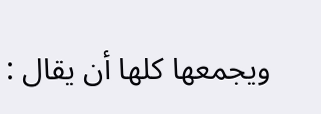ويجمعها كلها أن يقال :